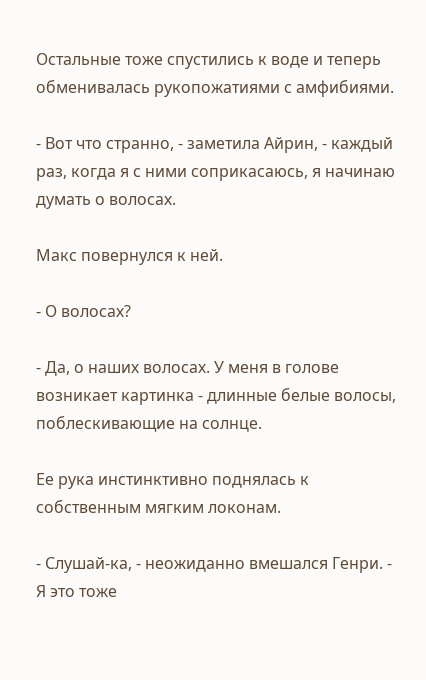Остальные тоже спустились к воде и теперь обменивалась рукопожатиями с амфибиями.

- Вот что странно, - заметила Айрин, - каждый раз, когда я с ними соприкасаюсь, я начинаю думать о волосах.

Макс повернулся к ней.

- О волосах?

- Да, о наших волосах. У меня в голове возникает картинка - длинные белые волосы, поблескивающие на солнце.

Ее рука инстинктивно поднялась к собственным мягким локонам.

- Слушай-ка, - неожиданно вмешался Генри. - Я это тоже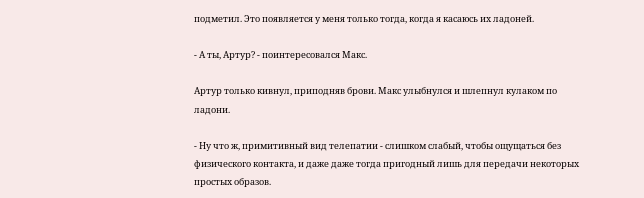подметил. Это появляется у меня только тогда, когда я касаюсь их ладоней.

- А ты, Артур? - поинтересовался Макс.

Артур только кивнул, приподняв брови. Макс улыбнулся и шлепнул кулаком по ладони.

- Ну что ж, примитивный вид телепатии - слишком слабый, чтобы ощущаться без физического контакта, и даже даже тогда пригодный лишь для передачи некоторых простых образов.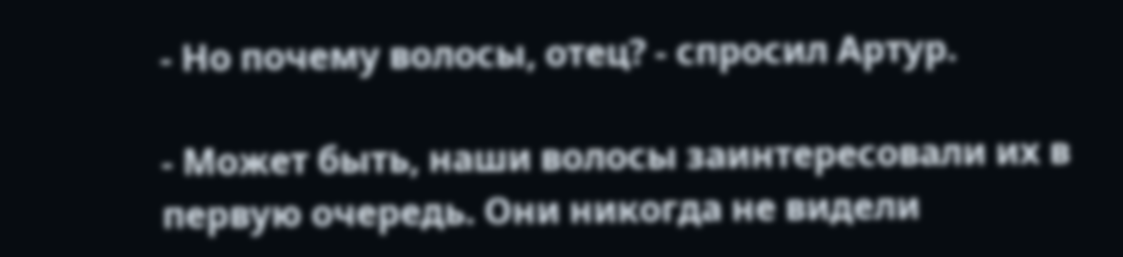- Но почему волосы, отец? - спросил Артур.

- Может быть, наши волосы заинтересовали их в первую очередь. Они никогда не видели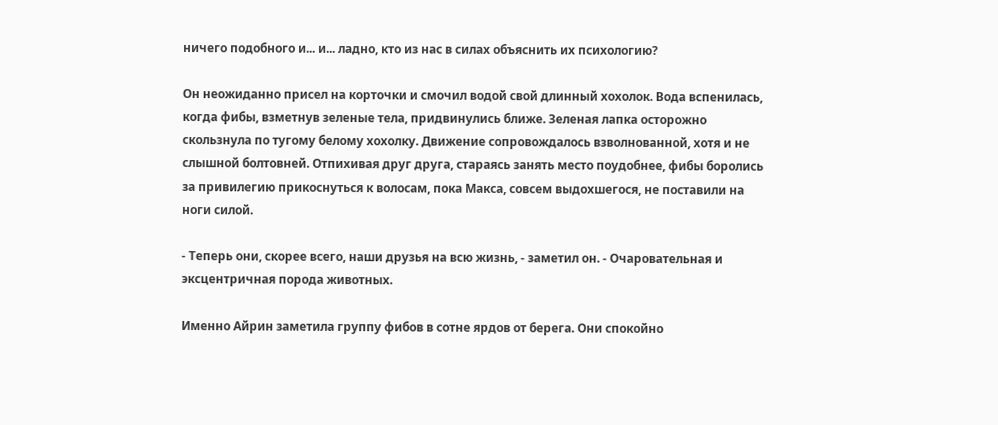ничего подобного и... и... ладно, кто из нас в силах объяснить их психологию?

Он неожиданно присел на корточки и смочил водой свой длинный хохолок. Вода вспенилась, когда фибы, взметнув зеленые тела, придвинулись ближе. Зеленая лапка осторожно скользнула по тугому белому хохолку. Движение сопровождалось взволнованной, хотя и не слышной болтовней. Отпихивая друг друга, стараясь занять место поудобнее, фибы боролись за привилегию прикоснуться к волосам, пока Макса, совсем выдохшегося, не поставили на ноги силой.

- Теперь они, скорее всего, наши друзья на всю жизнь, - заметил он. - Очаровательная и эксцентричная порода животных.

Именно Айрин заметила группу фибов в сотне ярдов от берега. Они спокойно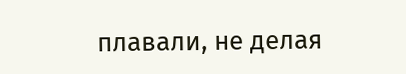плавали, не делая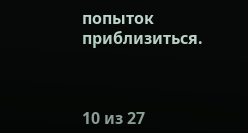попыток приблизиться.



10 из 27